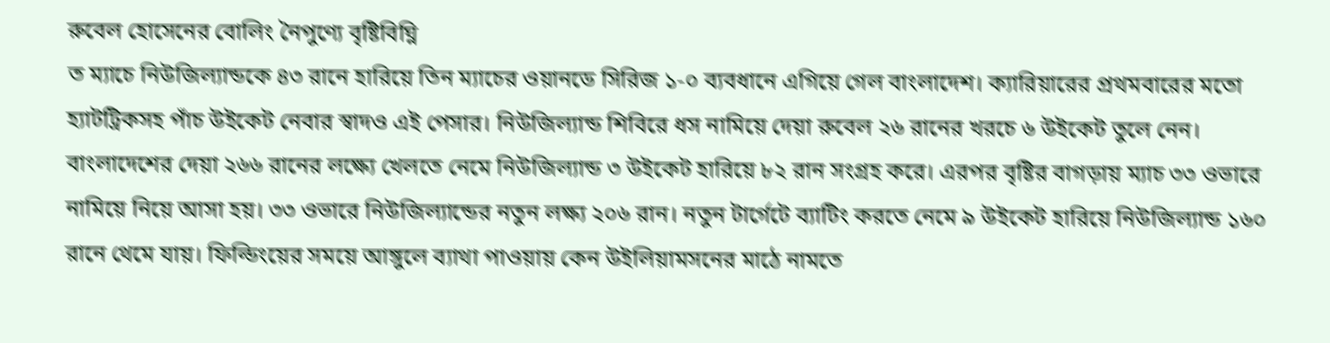রুবেল হোসেনের বোলিং নৈপুণ্যে বৃষ্টিবিঘ্নি
ত ম্যাচে নিউজিল্যান্ডকে ৪৩ রানে হারিয়ে তিন ম্যাচের ওয়ানডে সিরিজ ১-০ ব্যবধানে এগিয়ে গেল বাংলাদেশ। ক্যারিয়ারের প্রথমবারের মতো হ্যাটট্রিকসহ পাঁচ উইকেট নেবার স্বাদও এই পেসার। নিউজিল্যান্ড শিবিরে ধস নামিয়ে দেয়া রুবেল ২৬ রানের খরচে ৬ উইকেট তুলে নেন। বাংলাদেশের দেয়া ২৬৬ রানের লক্ষ্যে খেলতে নেমে নিউজিল্যান্ড ৩ উইকেট হারিয়ে ৮২ রান সংগ্রহ করে। এরপর বৃষ্টির বাগড়ায় ম্যাচ ৩৩ ওভারে নামিয়ে নিয়ে আসা হয়। ৩৩ ওভারে নিউজিল্যান্ডের নতুন লক্ষ্য ২০৬ রান। নতুন টার্গেটে ব্যাটিং করতে নেমে ৯ উইকেট হারিয়ে নিউজিল্যান্ড ১৬০ রানে থেমে যায়। ফিল্ডিংয়ের সময়ে আঙ্গুলে ব্যাথা পাওয়ায় কেন উইলিয়ামসনের মাঠে নামতে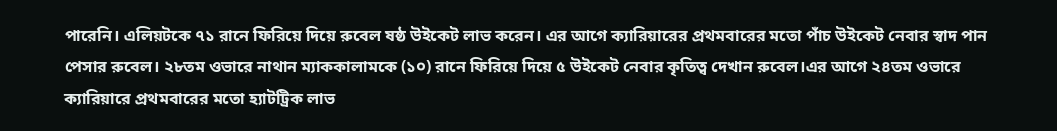পারেনি। এলিয়টকে ৭১ রানে ফিরিয়ে দিয়ে রুবেল ষষ্ঠ উইকেট লাভ করেন। এর আগে ক্যারিয়ারের প্রথমবারের মতো পাঁচ উইকেট নেবার স্বাদ পান পেসার রুবেল। ২৮তম ওভারে নাথান ম্যাককালামকে (১০) রানে ফিরিয়ে দিয়ে ৫ উইকেট নেবার কৃতিত্ব দেখান রুবেল।এর আগে ২৪তম ওভারে ক্যারিয়ারে প্রথমবারের মতো হ্যাটট্রিক লাভ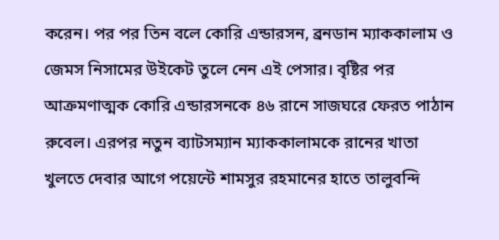করেন। পর পর তিন বলে কোরি এন্ডারসন, ব্রনডান ম্যাককালাম ও জেমস নিসামের উইকেট তুলে নেন এই পেসার। বৃষ্টির পর আক্রমণাত্মক কোরি এন্ডারসনকে ৪৬ রানে সাজঘরে ফেরত পাঠান রুবেল। এরপর নতুন ব্যাটসম্যান ম্যাককালামকে রানের খাতা খুলতে দেবার আগে পয়েন্টে শামসুর রহমানের হাতে তালুবন্দি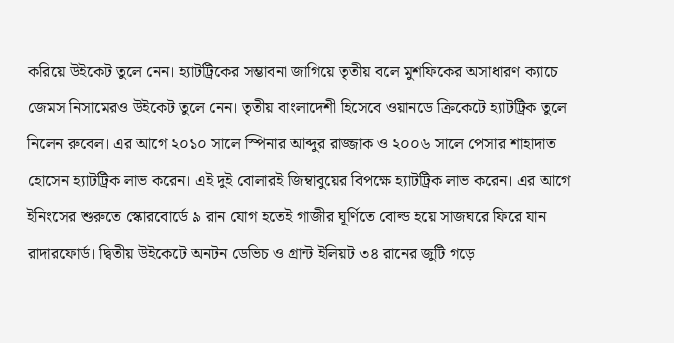করিয়ে উইকেট তুলে নেন। হ্যাটট্রিকের সম্ভাবনা জাগিয়ে তৃতীয় বলে মুশফিকের অসাধারণ ক্যাচে জেমস নিসামেরও উইকেট তুলে নেন। তৃতীয় বাংলাদেশী হিসেবে ওয়ানডে ক্রিকেটে হ্যাটট্রিক তুলে নিলেন রুবেল। এর আগে ২০১০ সালে স্পিনার আব্দুর রাজ্জাক ও ২০০৬ সালে পেসার শাহাদাত হোসেন হ্যাটট্রিক লাভ করেন। এই দুই বোলারই জিম্বাবুয়ের বিপক্ষে হ্যাটট্রিক লাভ করেন। এর আগে ইনিংসের শুরুতে স্কোরবোর্ডে ৯ রান যোগ হতেই গাজীর ঘূর্ণিতে বোল্ড হয়ে সাজঘরে ফিরে যান রাদারফোর্ড। দ্বিতীয় উইকেটে অনটন ডেভিচ ও গ্রান্ট ইলিয়ট ৩৪ রানের জুটি গড়ে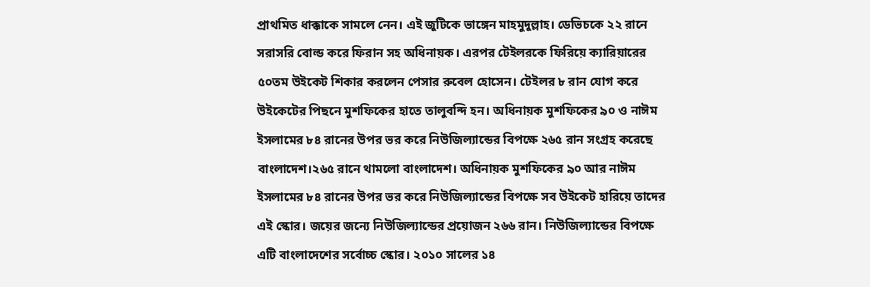প্রাথমিত ধাক্কাকে সামলে নেন। এই জুটিকে ভাঙ্গেন মাহমুদুল্লাহ। ডেভিচকে ২২ রানে সরাসরি বোল্ড করে ফিরান সহ অধিনায়ক। এরপর টেইলরকে ফিরিয়ে ক্যারিয়ারের ৫০তম উইকেট শিকার করলেন পেসার রুবেল হোসেন। টেইলর ৮ রান যোগ করে উইকেটের পিছনে মুশফিকের হাতে তালুবন্দি হন। অধিনায়ক মুশফিকের ৯০ ও নাঈম ইসলামের ৮৪ রানের উপর ভর করে নিউজিল্যান্ডের বিপক্ষে ২৬৫ রান সংগ্রহ করেছে বাংলাদেশ।২৬৫ রানে থামলো বাংলাদেশ। অধিনায়ক মুশফিকের ৯০ আর নাঈম ইসলামের ৮৪ রানের উপর ভর করে নিউজিল্যান্ডের বিপক্ষে সব উইকেট হারিয়ে তাদের এই স্কোর। জয়ের জন্যে নিউজিল্যান্ডের প্রয়োজন ২৬৬ রান। নিউজিল্যান্ডের বিপক্ষে এটি বাংলাদেশের সর্বোচ্চ স্কোর। ২০১০ সালের ১৪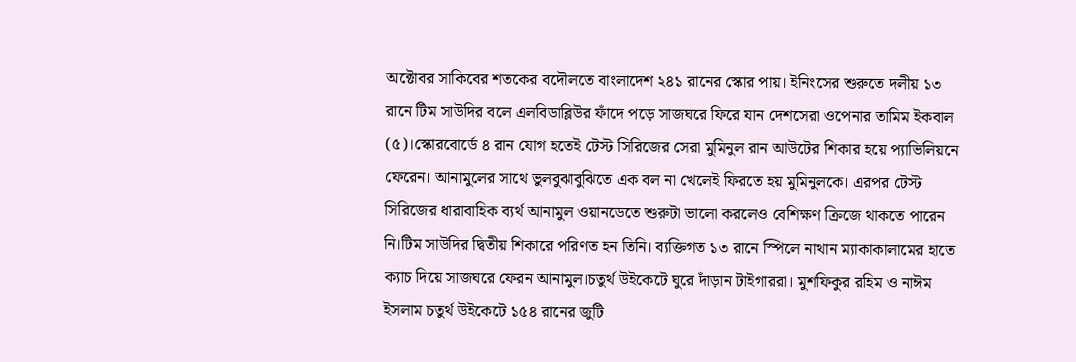অক্টোবর সাকিবের শতকের বদৌলতে বাংলাদেশ ২৪১ রানের স্কোর পায়। ইনিংসের শুরুতে দলীয় ১৩ রানে টিম সাউদির বলে এলবিডাব্লিউর ফাঁদে পড়ে সাজঘরে ফিরে যান দেশসেরা ওপেনার তামিম ইকবাল (৫)।স্কোরবোর্ডে ৪ রান যোগ হতেই টেস্ট সিরিজের সেরা মুমিনুল রান আউটের শিকার হয়ে প্যাভিলিয়নে ফেরেন। আনামুলের সাথে ভুলবুঝাবুঝিতে এক বল না খেলেই ফিরতে হয় মুমিনুলকে। এরপর টেস্ট সিরিজের ধারাবাহিক ব্যর্থ আনামুল ওয়ানডেতে শুরুটা ভালো করলেও বেশিক্ষণ ক্রিজে থাকতে পারেন নি।টিম সাউদির দ্বিতীয় শিকারে পরিণত হন তিনি। ব্যক্তিগত ১৩ রানে স্পিলে নাথান ম্যাকাকালামের হাতে ক্যাচ দিয়ে সাজঘরে ফেরন আনামুল।চতুর্থ উইকেটে ঘুরে দাঁড়ান টাইগাররা। মুশফিকুর রহিম ও নাঈম ইসলাম চতুর্থ উইকেটে ১৫৪ রানের জুটি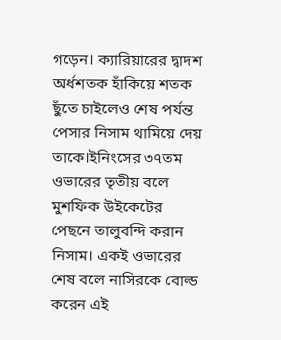গড়েন। ক্যারিয়ারের দ্বাদশ অর্ধশতক হাঁকিয়ে শতক ছুঁতে চাইলেও শেষ পর্যন্ত পেসার নিসাম থামিয়ে দেয় তাকে।ইনিংসের ৩৭তম ওভারের তৃতীয় বলে মুশফিক উইকেটের পেছনে তালুবন্দি করান নিসাম। একই ওভারের শেষ বলে নাসিরকে বোল্ড করেন এই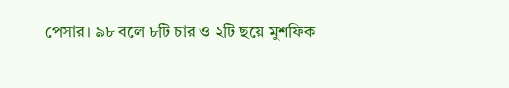পেসার। ৯৮ বলে ৮টি চার ও ২টি ছয়ে মুশফিক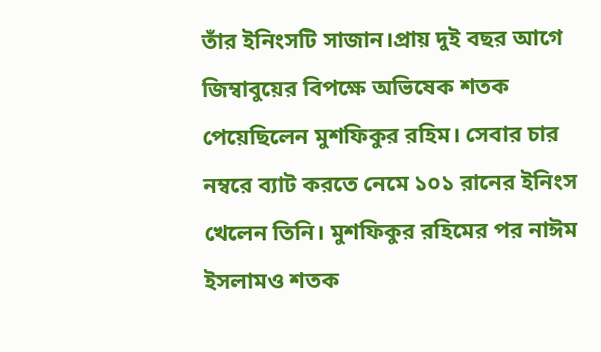তাঁর ইনিংসটি সাজান।প্রায় দুই বছর আগে জিম্বাবুয়ের বিপক্ষে অভিষেক শতক পেয়েছিলেন মুশফিকুর রহিম। সেবার চার নম্বরে ব্যাট করতে নেমে ১০১ রানের ইনিংস খেলেন তিনি। মুশফিকুর রহিমের পর নাঈম ইসলামও শতক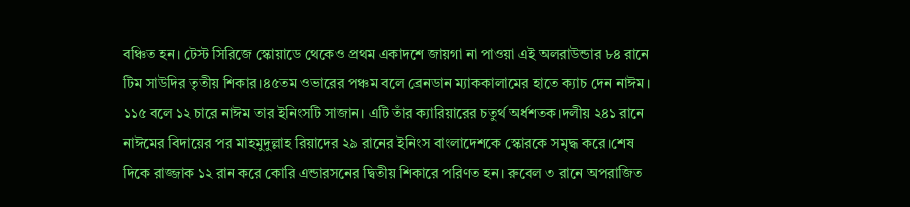বঞ্চিত হন। টেস্ট সিরিজে স্কোয়াডে থেকেও প্রথম একাদশে জায়গা না পাওয়া এই অলরাউন্ডার ৮৪ রানে টিম সাউদির তৃতীয় শিকার।৪৫তম ওভারের পঞ্চম বলে ব্রেনডান ম্যাককালামের হাতে ক্যাচ দেন নাঈম। ১১৫ বলে ১২ চারে নাঈম তার ইনিংসটি সাজান। এটি তাঁর ক্যারিয়ারের চতুর্থ অর্ধশতক।দলীয় ২৪১ রানে নাঈমের বিদায়ের পর মাহমুদুল্লাহ রিয়াদের ২৯ রানের ইনিংস বাংলাদেশকে স্কোরকে সমৃদ্ধ করে।শেষ দিকে রাজ্জাক ১২ রান করে কোরি এন্ডারসনের দ্বিতীয় শিকারে পরিণত হন। রুবেল ৩ রানে অপরাজিত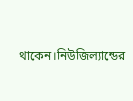থাকেন।নিউজিল্যান্ডের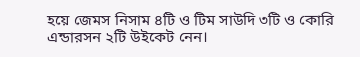হয়ে জেমস নিসাম ৪টি ও টিম সাউদি ৩টি ও কোরি এন্ডারসন ২টি উইকেট নেন।